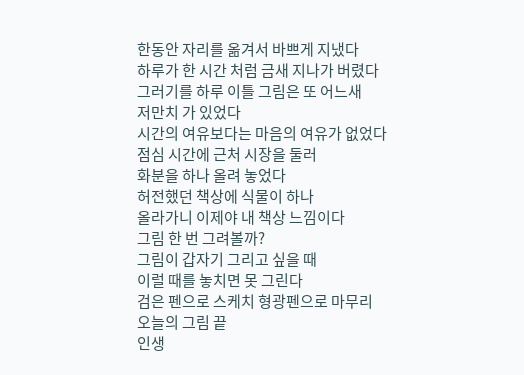한동안 자리를 옮겨서 바쁘게 지냈다
하루가 한 시간 처럼 금새 지나가 버렸다
그러기를 하루 이틀 그림은 또 어느새
저만치 가 있었다
시간의 여유보다는 마음의 여유가 없었다
점심 시간에 근처 시장을 둘러
화분을 하나 올려 놓었다
허전했던 책상에 식물이 하나
올라가니 이제야 내 책상 느낌이다
그림 한 번 그려볼까?
그림이 갑자기 그리고 싶을 때
이럴 때를 놓치면 못 그린다
검은 펜으로 스케치 형광펜으로 마무리
오늘의 그림 끝
인생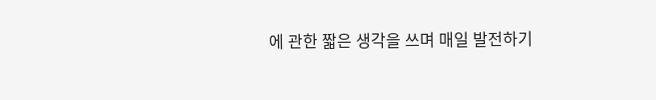에 관한 짧은 생각을 쓰며 매일 발전하기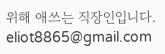위해 애쓰는 직장인입니다. eliot8865@gmail.com